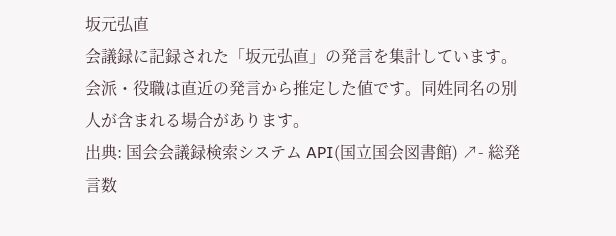坂元弘直
会議録に記録された「坂元弘直」の発言を集計しています。会派・役職は直近の発言から推定した値です。同姓同名の別人が含まれる場合があります。
出典: 国会会議録検索システム API(国立国会図書館) ↗- 総発言数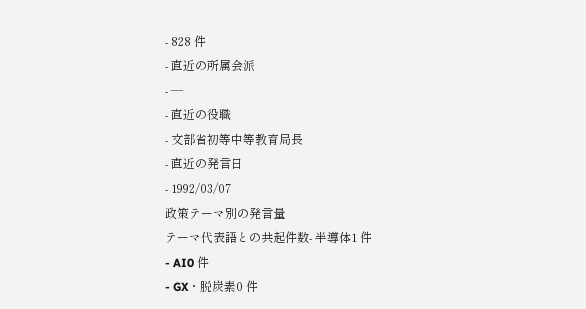- 828 件
- 直近の所属会派
- —
- 直近の役職
- 文部省初等中等教育局長
- 直近の発言日
- 1992/03/07
政策テーマ別の発言量
テーマ代表語との共起件数- 半導体1 件
- AI0 件
- GX・脱炭素0 件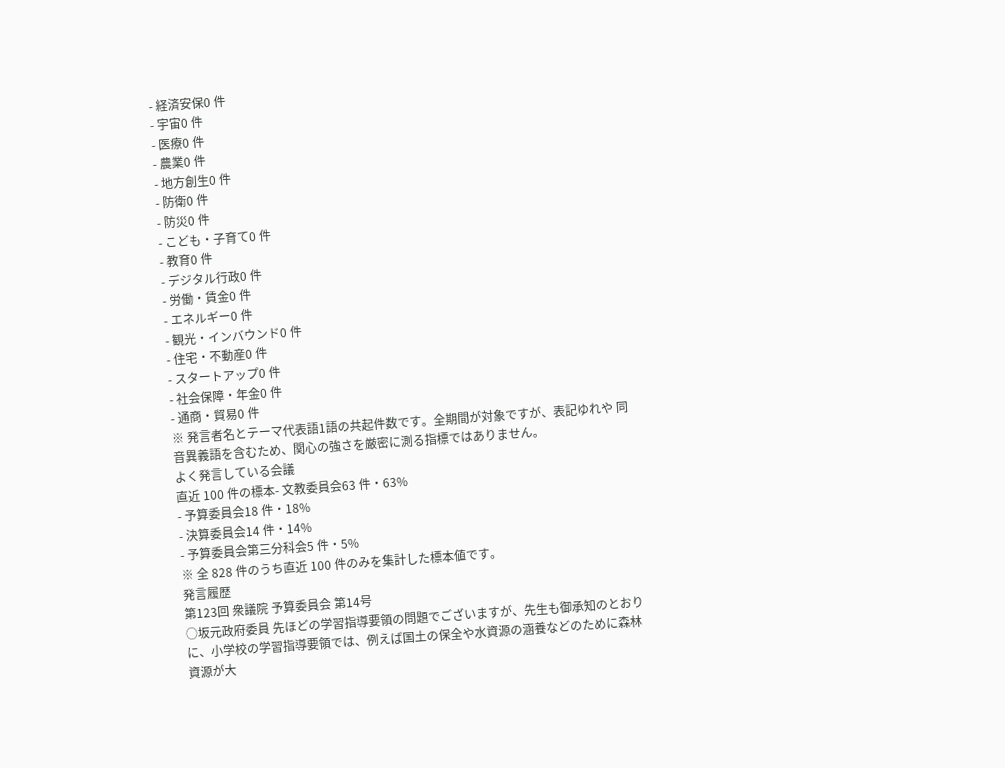- 経済安保0 件
- 宇宙0 件
- 医療0 件
- 農業0 件
- 地方創生0 件
- 防衛0 件
- 防災0 件
- こども・子育て0 件
- 教育0 件
- デジタル行政0 件
- 労働・賃金0 件
- エネルギー0 件
- 観光・インバウンド0 件
- 住宅・不動産0 件
- スタートアップ0 件
- 社会保障・年金0 件
- 通商・貿易0 件
※ 発言者名とテーマ代表語1語の共起件数です。全期間が対象ですが、表記ゆれや 同音異義語を含むため、関心の強さを厳密に測る指標ではありません。
よく発言している会議
直近 100 件の標本- 文教委員会63 件・63%
- 予算委員会18 件・18%
- 決算委員会14 件・14%
- 予算委員会第三分科会5 件・5%
※ 全 828 件のうち直近 100 件のみを集計した標本値です。
発言履歴
第123回 衆議院 予算委員会 第14号
○坂元政府委員 先ほどの学習指導要領の問題でございますが、先生も御承知のとおりに、小学校の学習指導要領では、例えば国土の保全や水資源の涵養などのために森林資源が大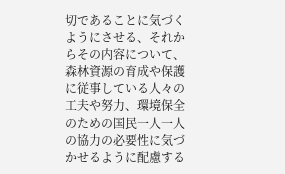切であることに気づくようにさせる、それからその内容について、森林資源の育成や保護に従事している人々の工夫や努力、環境保全のための国民一人一人の協力の必要性に気づかせるように配慮する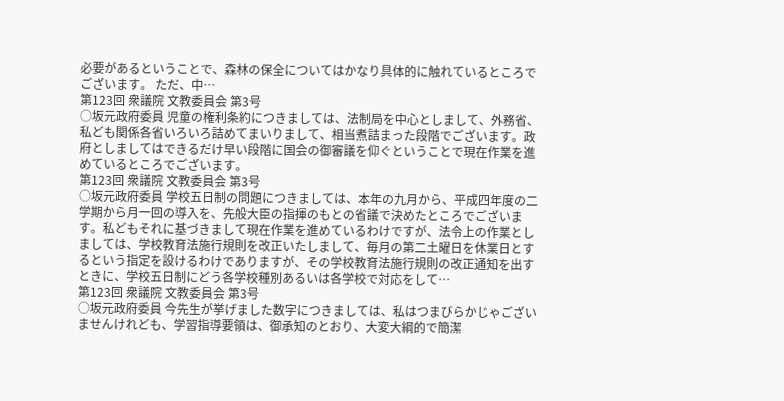必要があるということで、森林の保全についてはかなり具体的に触れているところでございます。 ただ、中…
第123回 衆議院 文教委員会 第3号
○坂元政府委員 児童の権利条約につきましては、法制局を中心としまして、外務省、私ども関係各省いろいろ詰めてまいりまして、相当煮詰まった段階でございます。政府としましてはできるだけ早い段階に国会の御審議を仰ぐということで現在作業を進めているところでございます。
第123回 衆議院 文教委員会 第3号
○坂元政府委員 学校五日制の問題につきましては、本年の九月から、平成四年度の二学期から月一回の導入を、先般大臣の指揮のもとの省議で決めたところでございます。私どもそれに基づきまして現在作業を進めているわけですが、法令上の作業としましては、学校教育法施行規則を改正いたしまして、毎月の第二土曜日を休業日とするという指定を設けるわけでありますが、その学校教育法施行規則の改正通知を出すときに、学校五日制にどう各学校種別あるいは各学校で対応をして…
第123回 衆議院 文教委員会 第3号
○坂元政府委員 今先生が挙げました数字につきましては、私はつまびらかじゃございませんけれども、学習指導要領は、御承知のとおり、大変大綱的で簡潔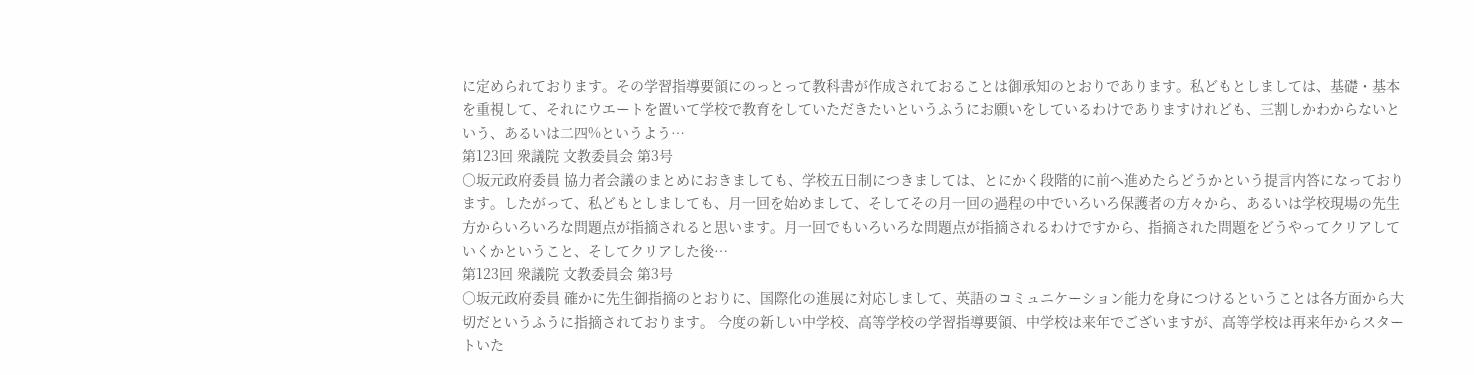に定められております。その学習指導要領にのっとって教科書が作成されておることは御承知のとおりであります。私どもとしましては、基礎・基本を重視して、それにウエートを置いて学校で教育をしていただきたいというふうにお願いをしているわけでありますけれども、三割しかわからないという、あるいは二四%というよう…
第123回 衆議院 文教委員会 第3号
○坂元政府委員 協力者会議のまとめにおきましても、学校五日制につきましては、とにかく段階的に前へ進めたらどうかという提言内答になっております。したがって、私どもとしましても、月一回を始めまして、そしてその月一回の過程の中でいろいろ保護者の方々から、あるいは学校現場の先生方からいろいろな問題点が指摘されると思います。月一回でもいろいろな問題点が指摘されるわけですから、指摘された問題をどうやってクリアしていくかということ、そしてクリアした後…
第123回 衆議院 文教委員会 第3号
○坂元政府委員 確かに先生御指摘のとおりに、国際化の進展に対応しまして、英語のコミュニケーション能力を身につけるということは各方面から大切だというふうに指摘されております。 今度の新しい中学校、高等学校の学習指導要領、中学校は来年でございますが、高等学校は再来年からスタートいた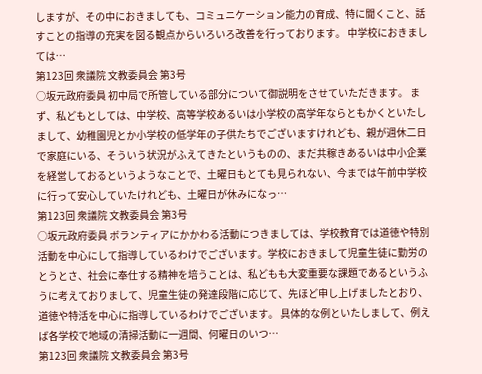しますが、その中におきましても、コミュニケーション能力の育成、特に聞くこと、話すことの指導の充実を図る観点からいろいろ改善を行っております。 中学校におきましては…
第123回 衆議院 文教委員会 第3号
○坂元政府委員 初中局で所管している部分について御説明をさせていただきます。 まず、私どもとしては、中学校、高等学校あるいは小学校の高学年ならともかくといたしまして、幼稚園児とか小学校の低学年の子供たちでございますけれども、親が週休二日で家庭にいる、そういう状況がふえてきたというものの、まだ共稼きあるいは中小企業を経営しておるというようなことで、土曜日もとても見られない、今までは午前中学校に行って安心していたけれども、土曜日が休みになっ…
第123回 衆議院 文教委員会 第3号
○坂元政府委員 ボランティアにかかわる活動につきましては、学校教育では道徳や特別活動を中心にして指導しているわけでございます。学校におきまして児童生徒に勤労のとうとさ、社会に奉仕する精神を培うことは、私どもも大変重要な課題であるというふうに考えておりまして、児童生徒の発達段階に応じて、先ほど申し上げましたとおり、道徳や特活を中心に指導しているわけでございます。 具体的な例といたしまして、例えば各学校で地域の清掃活動に一週間、何曜日のいつ…
第123回 衆議院 文教委員会 第3号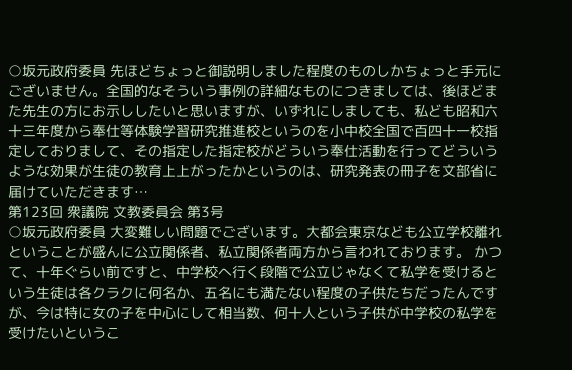○坂元政府委員 先ほどちょっと御説明しました程度のものしかちょっと手元にございません。全国的なそういう事例の詳細なものにつきましては、後ほどまた先生の方にお示ししたいと思いますが、いずれにしましても、私ども昭和六十三年度から奉仕等体験学習研究推進校というのを小中校全国で百四十一校指定しておりまして、その指定した指定校がどういう奉仕活動を行ってどういうような効果が生徒の教育上上がったかというのは、研究発表の冊子を文部省に届けていただきます…
第123回 衆議院 文教委員会 第3号
○坂元政府委員 大変難しい問題でございます。大都会東京なども公立学校離れということが盛んに公立関係者、私立関係者両方から言われております。 かつて、十年ぐらい前ですと、中学校へ行く段階で公立じゃなくて私学を受けるという生徒は各クラクに何名か、五名にも満たない程度の子供たちだったんですが、今は特に女の子を中心にして相当数、何十人という子供が中学校の私学を受けたいというこ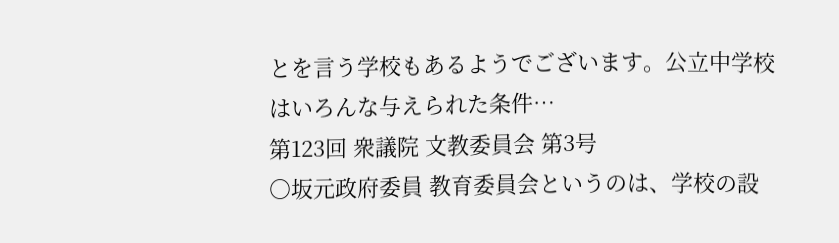とを言う学校もあるようでございます。公立中学校はいろんな与えられた条件…
第123回 衆議院 文教委員会 第3号
○坂元政府委員 教育委員会というのは、学校の設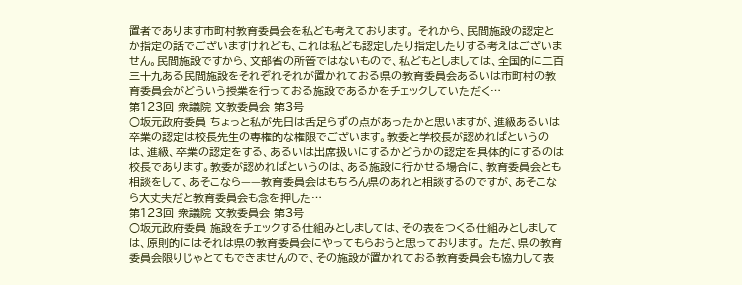置者であります市町村教育委員会を私ども考えております。 それから、民間施設の認定とか指定の話でございますけれども、これは私ども認定したり指定したりする考えはございません。民間施設ですから、文部省の所管ではないもので、私どもとしましては、全国的に二百三十九ある民間施設をそれぞれそれが置かれておる県の教育委員会あるいは市町村の教育委員会がどういう授業を行っておる施設であるかをチェックしていただく…
第123回 衆議院 文教委員会 第3号
○坂元政府委員 ちょっと私が先日は舌足らずの点があったかと思いますが、進級あるいは卒業の認定は校長先生の専権的な権限でございます。教委と学校長が認めればというのは、進級、卒業の認定をする、あるいは出席扱いにするかどうかの認定を具体的にするのは校長であります。教委が認めればというのは、ある施設に行かせる場合に、教育委員会とも相談をして、あそこなら——教育委員会はもちろん県のあれと相談するのですが、あそこなら大丈夫だと教育委員会も念を押した…
第123回 衆議院 文教委員会 第3号
○坂元政府委員 施設をチェックする仕組みとしましては、その表をつくる仕組みとしましては、原則的にはそれは県の教育委員会にやってもらおうと思っております。 ただ、県の教育委員会限りじゃとてもできませんので、その施設が置かれておる教育委員会も協力して表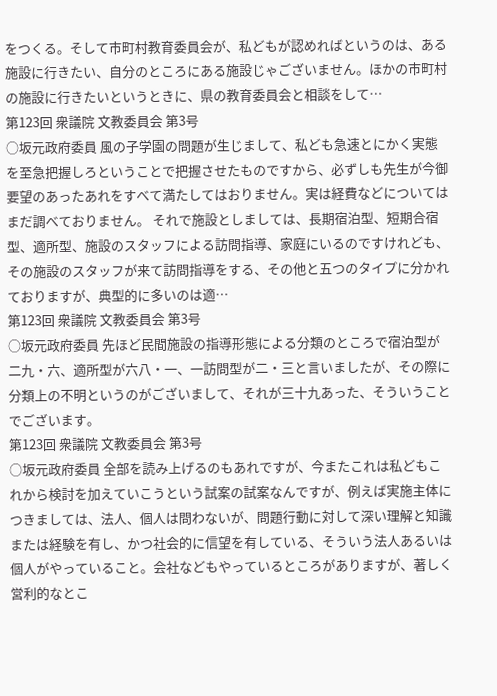をつくる。そして市町村教育委員会が、私どもが認めればというのは、ある施設に行きたい、自分のところにある施設じゃございません。ほかの市町村の施設に行きたいというときに、県の教育委員会と相談をして…
第123回 衆議院 文教委員会 第3号
○坂元政府委員 風の子学園の問題が生じまして、私ども急速とにかく実態を至急把握しろということで把握させたものですから、必ずしも先生が今御要望のあったあれをすべて満たしてはおりません。実は経費などについてはまだ調べておりません。 それで施設としましては、長期宿泊型、短期合宿型、適所型、施設のスタッフによる訪問指導、家庭にいるのですけれども、その施設のスタッフが来て訪問指導をする、その他と五つのタイプに分かれておりますが、典型的に多いのは適…
第123回 衆議院 文教委員会 第3号
○坂元政府委員 先ほど民間施設の指導形態による分類のところで宿泊型が二九・六、適所型が六八・一、一訪問型が二・三と言いましたが、その際に分類上の不明というのがございまして、それが三十九あった、そういうことでございます。
第123回 衆議院 文教委員会 第3号
○坂元政府委員 全部を読み上げるのもあれですが、今またこれは私どもこれから検討を加えていこうという試案の試案なんですが、例えば実施主体につきましては、法人、個人は問わないが、問題行動に対して深い理解と知識または経験を有し、かつ社会的に信望を有している、そういう法人あるいは個人がやっていること。会社などもやっているところがありますが、著しく営利的なとこ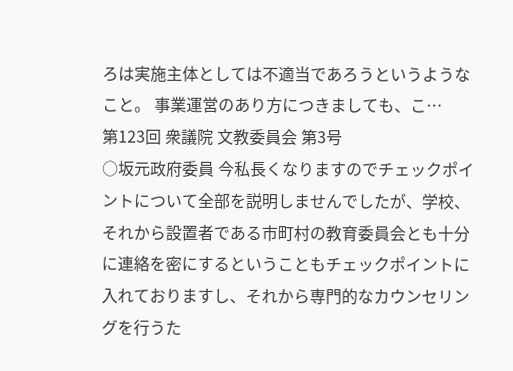ろは実施主体としては不適当であろうというようなこと。 事業運営のあり方につきましても、こ…
第123回 衆議院 文教委員会 第3号
○坂元政府委員 今私長くなりますのでチェックポイントについて全部を説明しませんでしたが、学校、それから設置者である市町村の教育委員会とも十分に連絡を密にするということもチェックポイントに入れておりますし、それから専門的なカウンセリングを行うた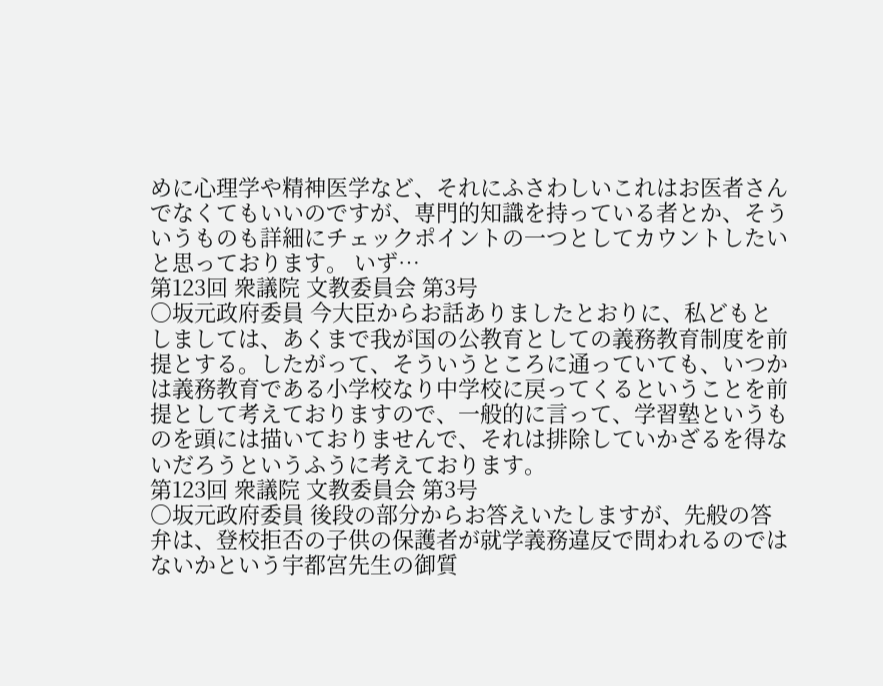めに心理学や精神医学など、それにふさわしいこれはお医者さんでなくてもいいのですが、専門的知識を持っている者とか、そういうものも詳細にチェックポイントの一つとしてカウントしたいと思っております。 いず…
第123回 衆議院 文教委員会 第3号
○坂元政府委員 今大臣からお話ありましたとおりに、私どもとしましては、あくまで我が国の公教育としての義務教育制度を前提とする。したがって、そういうところに通っていても、いつかは義務教育である小学校なり中学校に戻ってくるということを前提として考えておりますので、一般的に言って、学習塾というものを頭には描いておりませんで、それは排除していかざるを得ないだろうというふうに考えております。
第123回 衆議院 文教委員会 第3号
○坂元政府委員 後段の部分からお答えいたしますが、先般の答弁は、登校拒否の子供の保護者が就学義務違反で問われるのではないかという宇都宮先生の御質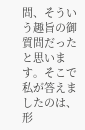問、そういう趣旨の御質問だったと思います。そこで私が答えましたのは、形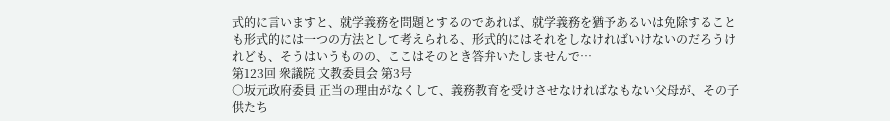式的に言いますと、就学義務を問題とするのであれば、就学義務を猶予あるいは免除することも形式的には一つの方法として考えられる、形式的にはそれをしなければいけないのだろうけれども、そうはいうものの、ここはそのとき答弁いたしませんで…
第123回 衆議院 文教委員会 第3号
○坂元政府委員 正当の理由がなくして、義務教育を受けさせなければなもない父母が、その子供たち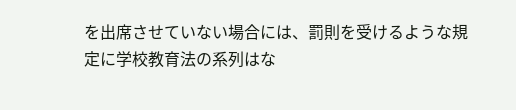を出席させていない場合には、罰則を受けるような規定に学校教育法の系列はな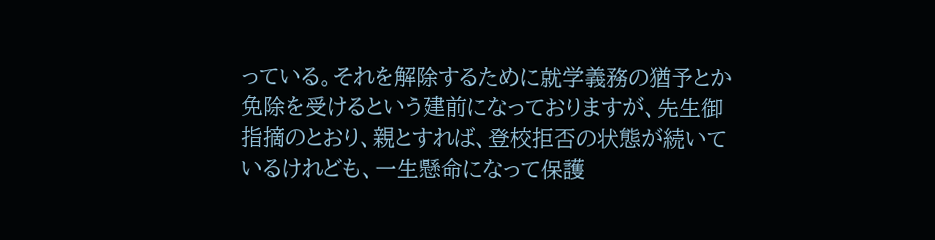っている。それを解除するために就学義務の猶予とか免除を受けるという建前になっておりますが、先生御指摘のとおり、親とすれば、登校拒否の状態が続いているけれども、一生懸命になって保護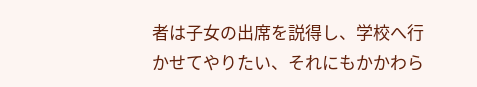者は子女の出席を説得し、学校へ行かせてやりたい、それにもかかわら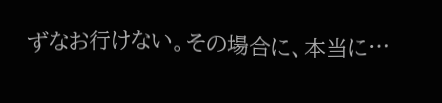ずなお行けない。その場合に、本当に…